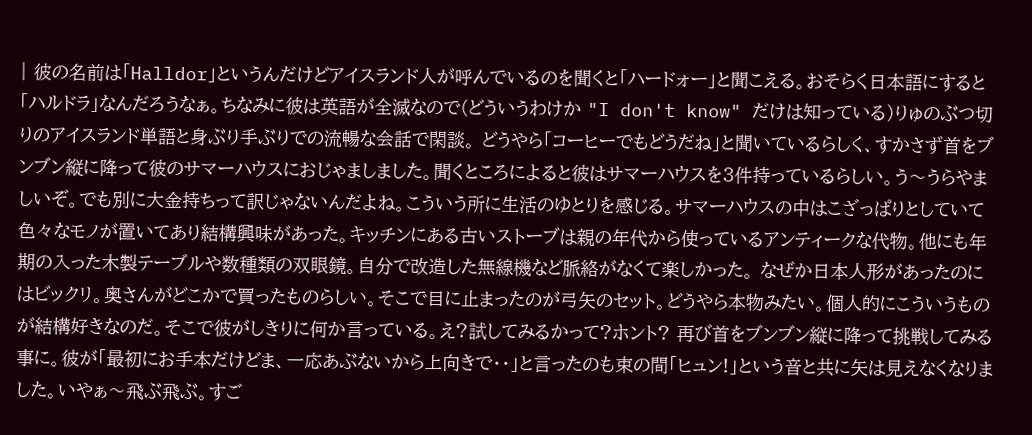| 彼の名前は「Halldor」というんだけどアイスランド人が呼んでいるのを聞くと「ハードォー」と聞こえる。おそらく日本語にすると「ハルドラ」なんだろうなぁ。ちなみに彼は英語が全滅なので(どういうわけか "I don't know" だけは知っている)りゅのぶつ切りのアイスランド単語と身ぶり手ぶりでの流暢な会話で閑談。 どうやら「コーヒーでもどうだね」と聞いているらしく、すかさず首をブンブン縦に降って彼のサマーハウスにおじゃましました。聞くところによると彼はサマーハウスを3件持っているらしい。う〜うらやましいぞ。でも別に大金持ちって訳じゃないんだよね。こういう所に生活のゆとりを感じる。サマーハウスの中はこざっぱりとしていて色々なモノが置いてあり結構興味があった。キッチンにある古いストーブは親の年代から使っているアンティークな代物。他にも年期の入った木製テーブルや数種類の双眼鏡。自分で改造した無線機など脈絡がなくて楽しかった。 なぜか日本人形があったのにはビックリ。奥さんがどこかで買ったものらしい。そこで目に止まったのが弓矢のセット。どうやら本物みたい。個人的にこういうものが結構好きなのだ。そこで彼がしきりに何か言っている。え?試してみるかって?ホント? 再び首をブンブン縦に降って挑戦してみる事に。彼が「最初にお手本だけどま、一応あぶないから上向きで・・」と言ったのも束の間「ヒュン!」という音と共に矢は見えなくなりました。いやぁ〜飛ぶ飛ぶ。すご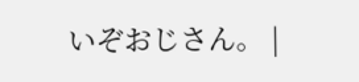いぞおじさん。 |